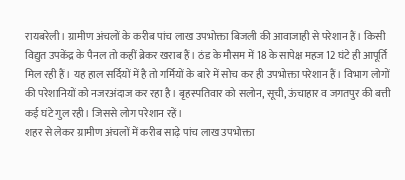रायबरेली। ग्रामीण अंचलों के करीब पांच लाख उपभोक्ता बिजली की आवाजाही से परेशान हैं। किसी विद्युत उपकेंद्र के पैनल तो कहीं ब्रेकर खराब हैं। ठंड के मौसम में 18 के सापेक्ष महज 12 घंटे ही आपूर्ति मिल रही हैं। यह हाल सर्दियों में है तो गर्मियों के बारे में सोच कर ही उपभोक्ता परेशान हैं। विभाग लोगों की परेशानियों को नजरअंदाज कर रहा है। बृहस्पतिवार को सलोन, सूची, ऊंचाहार व जगतपुर की बत्ती कई घंटे गुल रही। जिससे लोग परेशान रहें।
शहर से लेकर ग्रामीण अंचलों में करीब साढ़े पांच लाख उपभोक्ता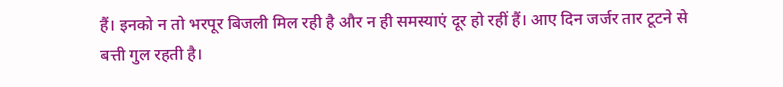हैं। इनको न तो भरपूर बिजली मिल रही है और न ही समस्याएं दूर हो रहीं हैं। आए दिन जर्जर तार टूटने से बत्ती गुल रहती है।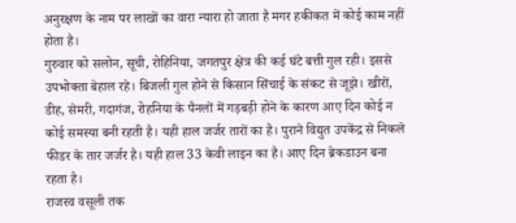अनुरक्षण के नाम पर लाखों का वारा न्यारा हो जाता है मगर हकीकत में कोई काम नहीं होता है।
गुरुवार को सलोन, सूची, रोहिनिया, जगतपुर क्षेत्र की कई घंटे बत्ती गुल रही। इससे उपभोक्ता बेहाल रहे। बिजली गुल होने से किसान सिंचाई के संकट से जूझे। खीरों, डीह, सेमरी, गदागंज, रोहनिया के पैनलों में गड़बड़ी होने के कारण आए दिन कोई न कोई समस्या बनी रहती है। यही हाल जर्जर तारों का है। पुराने विद्युत उपकेंद्र से निकले फीडर के तार जर्जर है। यही हाल 33 केवी लाइन का है। आए दिन ब्रेकडाउन बना रहता है।
राजस्व वसूली तक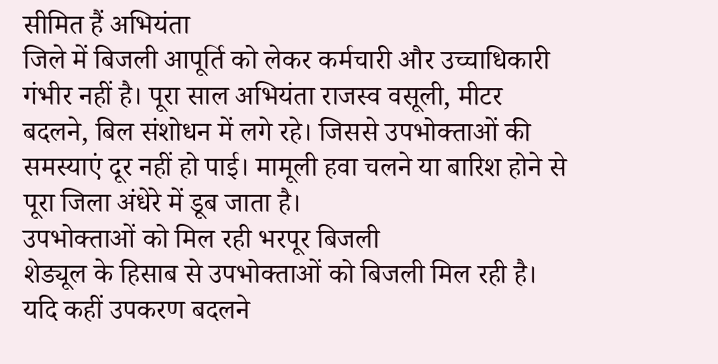सीमित हैं अभियंता
जिले में बिजली आपूर्ति को लेकर कर्मचारी और उच्चाधिकारी गंभीर नहीं है। पूरा साल अभियंता राजस्व वसूली, मीटर बदलने, बिल संशोधन में लगे रहे। जिससे उपभोक्ताओं की समस्याएं दूर नहीं हो पाई। मामूली हवा चलने या बारिश होने से पूरा जिला अंधेरे में डूब जाता है।
उपभोक्ताओं को मिल रही भरपूर बिजली
शेड्यूल के हिसाब से उपभोक्ताओं को बिजली मिल रही है। यदि कहीं उपकरण बदलने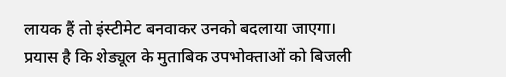लायक हैं तो इंस्टीमेट बनवाकर उनको बदलाया जाएगा। प्रयास है कि शेड्यूल के मुताबिक उपभोक्ताओं को बिजली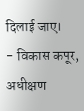दिलाई जाए।
- विकास कपूर, अधीक्षण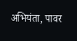अभियंता, पावर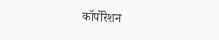कॉर्पोरेशन